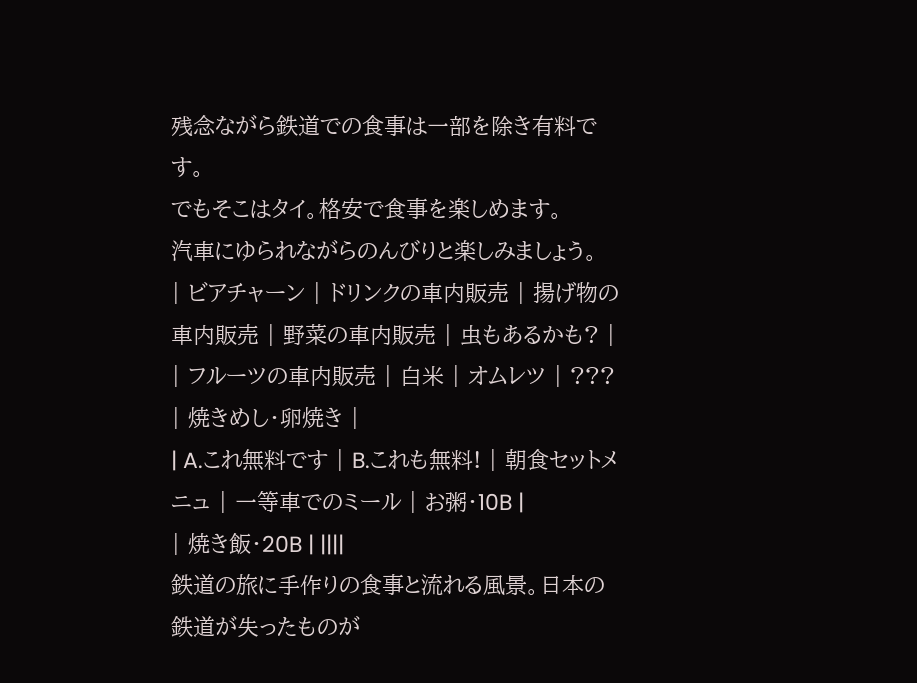残念ながら鉄道での食事は一部を除き有料です。
でもそこはタイ。格安で食事を楽しめます。
汽車にゆられながらのんびりと楽しみましょう。
| ビアチャーン | ドリンクの車内販売 | 揚げ物の車内販売 | 野菜の車内販売 | 虫もあるかも? |
| フルーツの車内販売 | 白米 | オムレツ | ??? | 焼きめし・卵焼き |
| A.これ無料です | B.これも無料! | 朝食セットメニュ | 一等車でのミール | お粥・10B |
| 焼き飯・20B | ||||
鉄道の旅に手作りの食事と流れる風景。日本の鉄道が失ったものが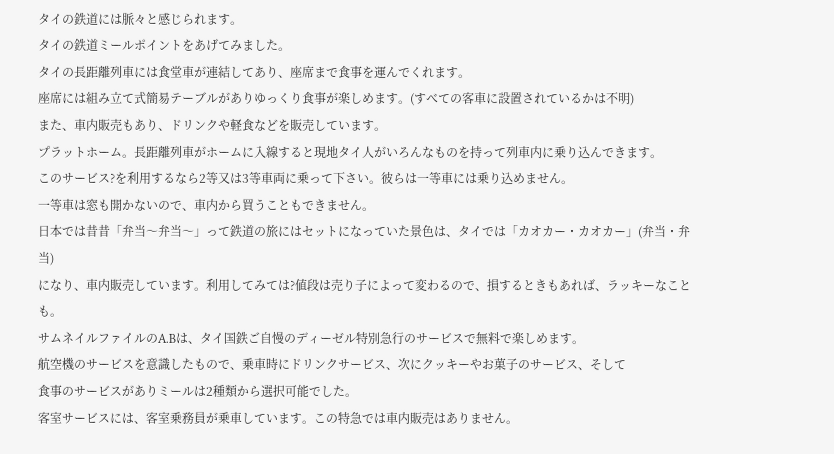タイの鉄道には脈々と感じられます。
タイの鉄道ミールポイントをあげてみました。
タイの長距離列車には食堂車が連結してあり、座席まで食事を運んでくれます。
座席には組み立て式簡易テーブルがありゆっくり食事が楽しめます。(すべての客車に設置されているかは不明)
また、車内販売もあり、ドリンクや軽食などを販売しています。
プラットホーム。長距離列車がホームに入線すると現地タイ人がいろんなものを持って列車内に乗り込んできます。
このサービス?を利用するなら2等又は3等車両に乗って下さい。彼らは一等車には乗り込めません。
一等車は窓も開かないので、車内から買うこともできません。
日本では昔昔「弁当〜弁当〜」って鉄道の旅にはセットになっていた景色は、タイでは「カオカー・カオカー」(弁当・弁当)
になり、車内販売しています。利用してみては?値段は売り子によって変わるので、損するときもあれば、ラッキーなことも。
サムネイルファイルのA.Bは、タイ国鉄ご自慢のディーゼル特別急行のサービスで無料で楽しめます。
航空機のサービスを意識したもので、乗車時にドリンクサービス、次にクッキーやお菓子のサービス、そして
食事のサービスがありミールは2種類から選択可能でした。
客室サービスには、客室乗務員が乗車しています。この特急では車内販売はありません。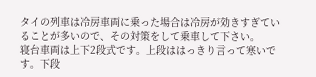タイの列車は冷房車両に乗った場合は冷房が効きすぎていることが多いので、その対策をして乗車して下さい。
寝台車両は上下2段式です。上段ははっきり言って寒いです。下段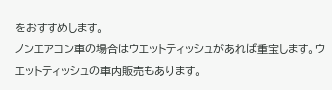をおすすめします。
ノンエアコン車の場合はウエットティッシュがあれば重宝します。ウエットティッシュの車内販売もあります。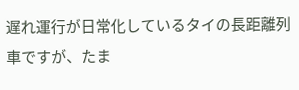遅れ運行が日常化しているタイの長距離列車ですが、たま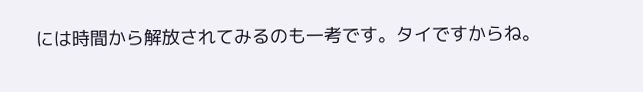には時間から解放されてみるのも一考です。タイですからね。